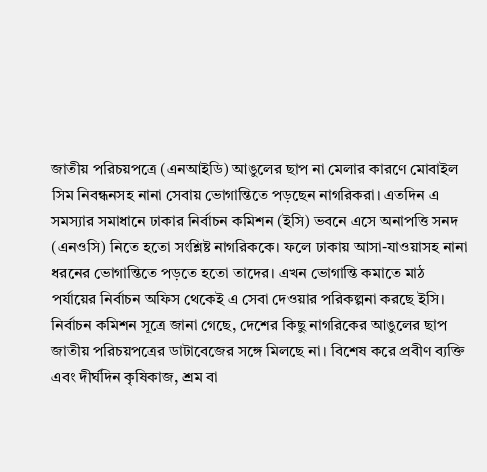জাতীয় পরিচয়পত্রে (এনআইডি) আঙুলের ছাপ না মেলার কারণে মোবাইল সিম নিবন্ধনসহ নানা সেবায় ভোগান্তিতে পড়ছেন নাগরিকরা। এতদিন এ সমস্যার সমাধানে ঢাকার নির্বাচন কমিশন (ইসি) ভবনে এসে অনাপত্তি সনদ (এনওসি) নিতে হতো সংশ্লিষ্ট নাগরিককে। ফলে ঢাকায় আসা-যাওয়াসহ নানা ধরনের ভোগান্তিতে পড়তে হতো তাদের। এখন ভোগান্তি কমাতে মাঠ পর্যায়ের নির্বাচন অফিস থেকেই এ সেবা দেওয়ার পরিকল্পনা করছে ইসি।
নির্বাচন কমিশন সূত্রে জানা গেছে, দেশের কিছু নাগরিকের আঙুলের ছাপ জাতীয় পরিচয়পত্রের ডাটাবেজের সঙ্গে মিলছে না। বিশেষ করে প্রবীণ ব্যক্তি এবং দীর্ঘদিন কৃষিকাজ, শ্রম বা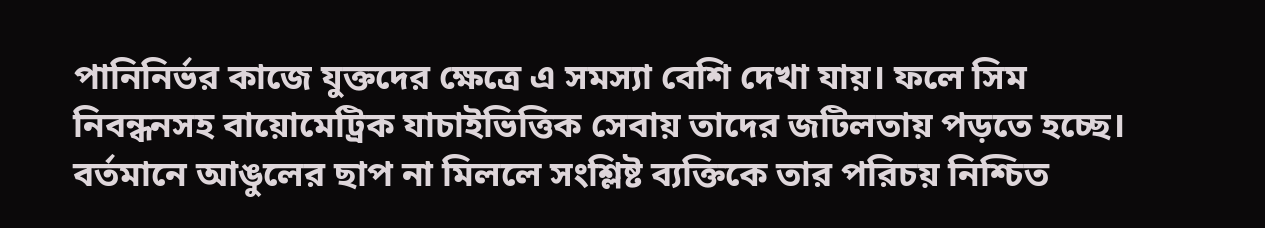পানিনির্ভর কাজে যুক্তদের ক্ষেত্রে এ সমস্যা বেশি দেখা যায়। ফলে সিম নিবন্ধনসহ বায়োমেট্রিক যাচাইভিত্তিক সেবায় তাদের জটিলতায় পড়তে হচ্ছে।
বর্তমানে আঙুলের ছাপ না মিললে সংশ্লিষ্ট ব্যক্তিকে তার পরিচয় নিশ্চিত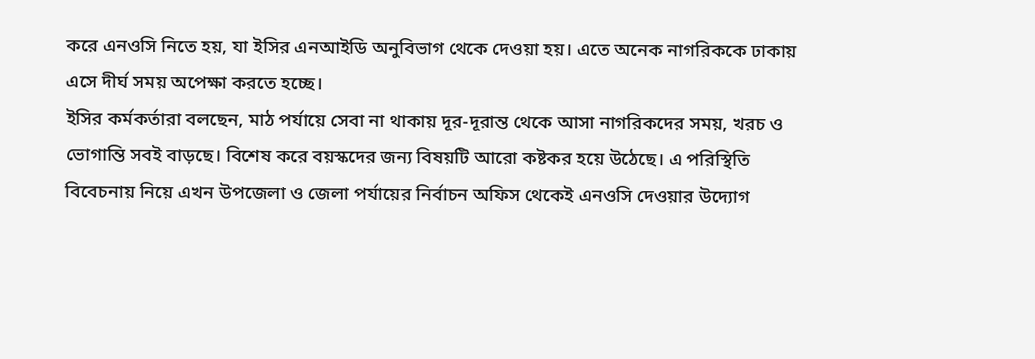করে এনওসি নিতে হয়, যা ইসির এনআইডি অনুবিভাগ থেকে দেওয়া হয়। এতে অনেক নাগরিককে ঢাকায় এসে দীর্ঘ সময় অপেক্ষা করতে হচ্ছে।
ইসির কর্মকর্তারা বলছেন, মাঠ পর্যায়ে সেবা না থাকায় দূর-দূরান্ত থেকে আসা নাগরিকদের সময়, খরচ ও ভোগান্তি সবই বাড়ছে। বিশেষ করে বয়স্কদের জন্য বিষয়টি আরো কষ্টকর হয়ে উঠেছে। এ পরিস্থিতি বিবেচনায় নিয়ে এখন উপজেলা ও জেলা পর্যায়ের নির্বাচন অফিস থেকেই এনওসি দেওয়ার উদ্যোগ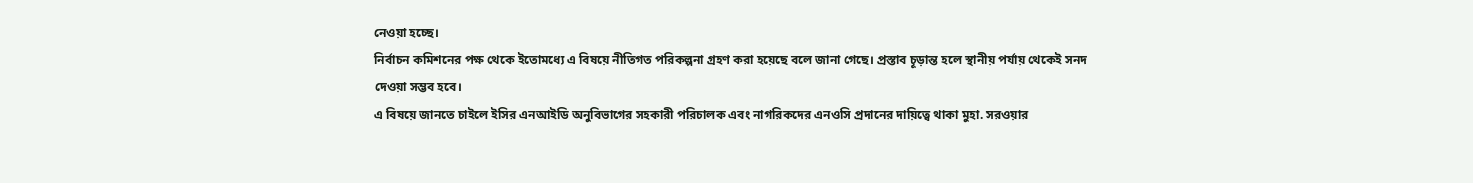নেওয়া হচ্ছে।
নির্বাচন কমিশনের পক্ষ থেকে ইতোমধ্যে এ বিষয়ে নীতিগত পরিকল্পনা গ্রহণ করা হয়েছে বলে জানা গেছে। প্রস্তাব চূড়ান্ত হলে স্থানীয় পর্যায় থেকেই সনদ দেওয়া সম্ভব হবে।
এ বিষয়ে জানতে চাইলে ইসির এনআইডি অনুবিভাগের সহকারী পরিচালক এবং নাগরিকদের এনওসি প্রদানের দায়িত্বে থাকা মুহা. সরওয়ার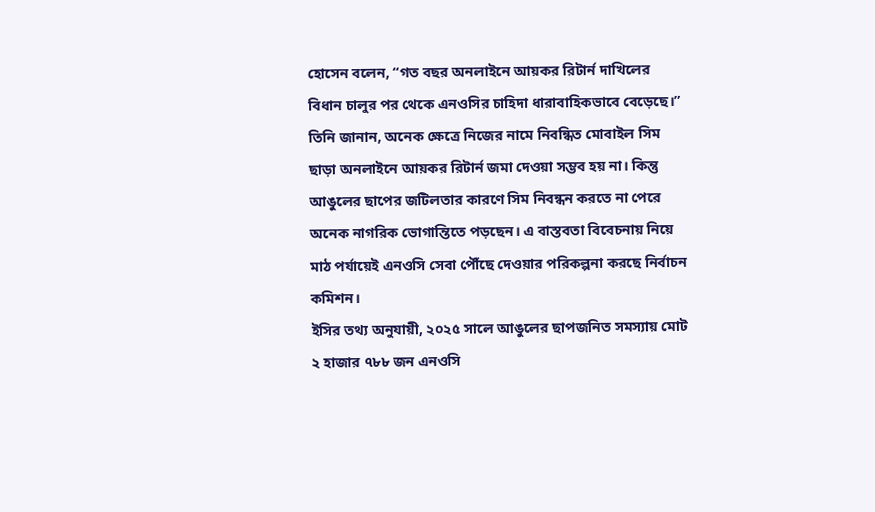হোসেন বলেন, “গত বছর অনলাইনে আয়কর রিটার্ন দাখিলের বিধান চালুর পর থেকে এনওসির চাহিদা ধারাবাহিকভাবে বেড়েছে।”
তিনি জানান, অনেক ক্ষেত্রে নিজের নামে নিবন্ধিত মোবাইল সিম ছাড়া অনলাইনে আয়কর রিটার্ন জমা দেওয়া সম্ভব হয় না। কিন্তু আঙুলের ছাপের জটিলতার কারণে সিম নিবন্ধন করতে না পেরে অনেক নাগরিক ভোগান্তিতে পড়ছেন। এ বাস্তবতা বিবেচনায় নিয়ে মাঠ পর্যায়েই এনওসি সেবা পৌঁছে দেওয়ার পরিকল্পনা করছে নির্বাচন কমিশন।
ইসির তথ্য অনুযায়ী, ২০২৫ সালে আঙুলের ছাপজনিত সমস্যায় মোট ২ হাজার ৭৮৮ জন এনওসি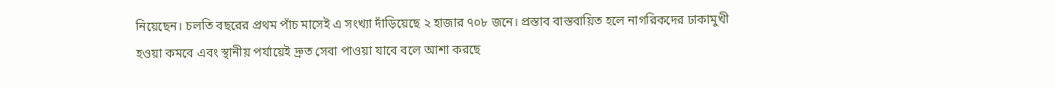নিয়েছেন। চলতি বছরের প্রথম পাঁচ মাসেই এ সংখ্যা দাঁড়িয়েছে ২ হাজার ৭০৮ জনে। প্রস্তাব বাস্তবায়িত হলে নাগরিকদের ঢাকামুখী হওয়া কমবে এবং স্থানীয় পর্যায়েই দ্রুত সেবা পাওয়া যাবে বলে আশা করছে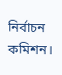নির্বাচন কমিশন।